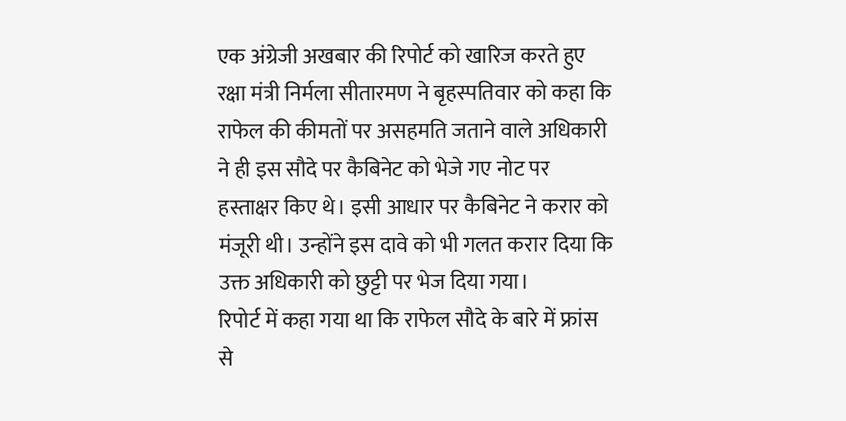एक अंग्रेजी अखबार की रिपोर्ट को खारिज करते हुए रक्षा मंत्री निर्मला सीतारमण ने बृहस्पतिवार को कहा कि राफेल की कीमतों पर असहमति जताने वाले अधिकारी ने ही इस सौदे पर कैबिनेट को भेजे गए नोट पर हस्ताक्षर किए थे। इसी आधार पर कैबिनेट ने करार को मंजूरी थी। उन्होंने इस दावे को भी गलत करार दिया कि उक्त अधिकारी को छुट्टी पर भेज दिया गया।
रिपोर्ट में कहा गया था कि राफेल सौदे के बारे में फ्रांस से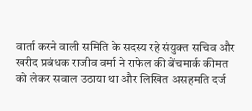वार्ता करने वाली समिति के सदस्य रहे संयुक्त सचिव और खरीद प्रबंधक राजीव वर्मा ने राफेल की बेंचमार्क कीमत को लेकर सवाल उठाया था और लिखित असहमति दर्ज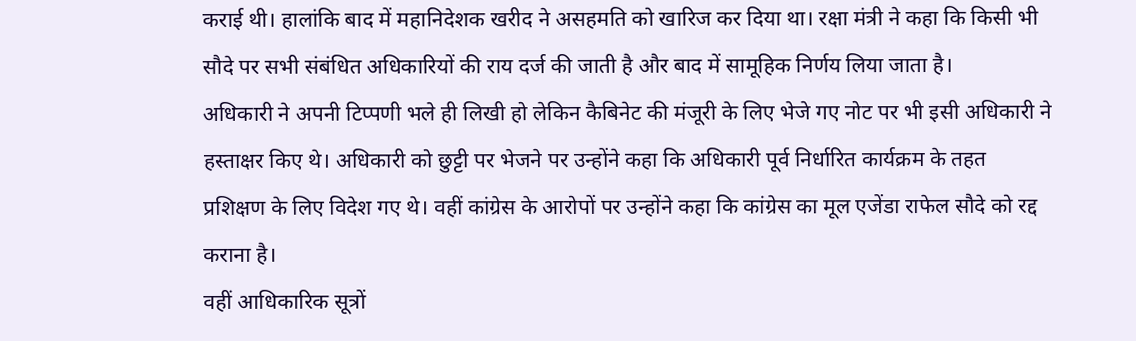कराई थी। हालांकि बाद में महानिदेशक खरीद ने असहमति को खारिज कर दिया था। रक्षा मंत्री ने कहा कि किसी भी सौदे पर सभी संबंधित अधिकारियों की राय दर्ज की जाती है और बाद में सामूहिक निर्णय लिया जाता है।
अधिकारी ने अपनी टिप्पणी भले ही लिखी हो लेकिन कैबिनेट की मंजूरी के लिए भेजे गए नोट पर भी इसी अधिकारी ने हस्ताक्षर किए थे। अधिकारी को छुट्टी पर भेजने पर उन्होंने कहा कि अधिकारी पूर्व निर्धारित कार्यक्रम के तहत प्रशिक्षण के लिए विदेश गए थे। वहीं कांग्रेस के आरोपों पर उन्होंने कहा कि कांग्रेस का मूल एजेंडा राफेल सौदे को रद्द कराना है।
वहीं आधिकारिक सूत्रों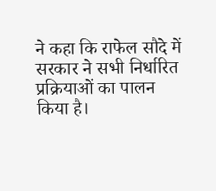ने कहा कि राफेल सौदे में सरकार ने सभी निर्धारित प्रक्रियाओं का पालन किया है।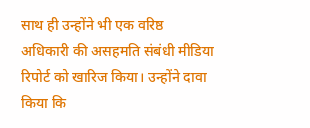साथ ही उन्होंने भी एक वरिष्ठ अधिकारी की असहमति संबंधी मीडिया रिपोर्ट को खारिज किया। उन्होंने दावा किया कि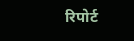रिपोर्ट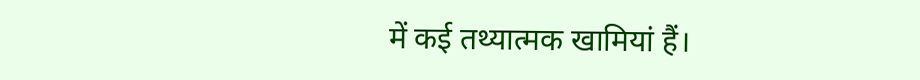में कई तथ्यात्मक खामियां हैं।